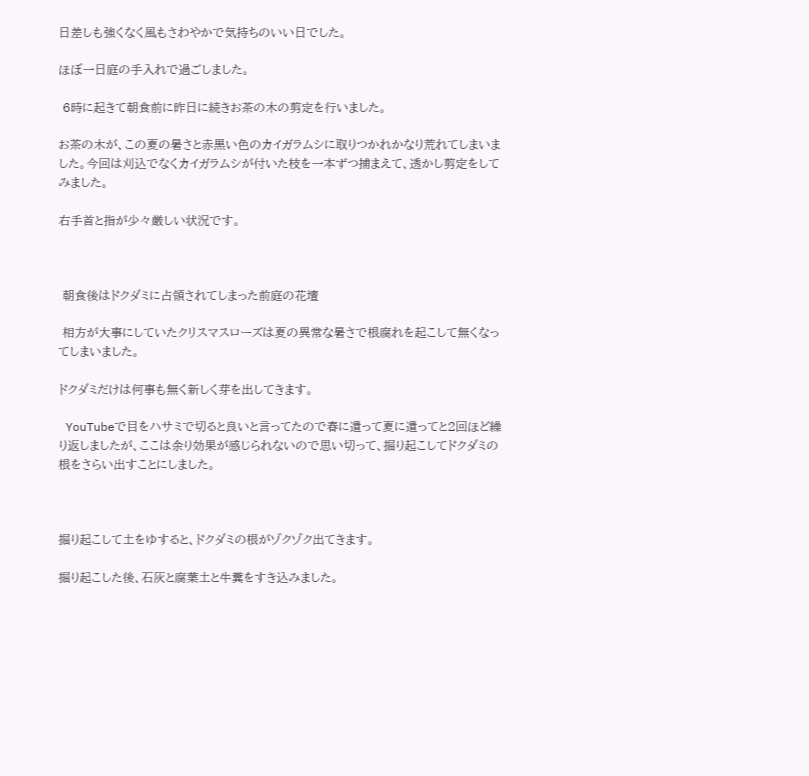日差しも強くなく風もさわやかで気持ちのいい日でした。

ほぼ一日庭の手入れで過ごしました。

 6時に起きて朝食前に昨日に続きお茶の木の剪定を行いました。

お茶の木が、この夏の暑さと赤黒い色のカイガラムシに取りつかれかなり荒れてしまいました。今回は刈込でなくカイガラムシが付いた枝を一本ずつ捕まえて、透かし剪定をしてみました。

右手首と指が少々厳しい状況です。



 朝食後はドクダミに占領されてしまった前庭の花壇

 相方が大事にしていたクリスマスローズは夏の異常な暑さで根腐れを起こして無くなってしまいました。

ドクダミだけは何事も無く新しく芽を出してきます。

 YouTubeで目をハサミで切ると良いと言ってたので春に遣って夏に遣ってと2回ほど繰り返しましたが、ここは余り効果が感じられないので思い切って、掘り起こしてドクダミの根をさらい出すことにしました。



掘り起こして土をゆすると、ドクダミの根がゾクゾク出てきます。

掘り起こした後、石灰と腐葉土と牛糞をすき込みました。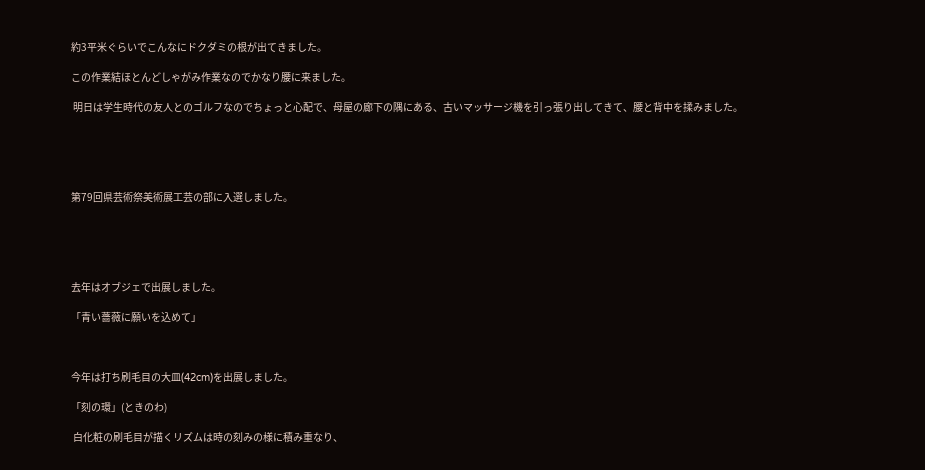約3平米ぐらいでこんなにドクダミの根が出てきました。

この作業結ほとんどしゃがみ作業なのでかなり腰に来ました。

 明日は学生時代の友人とのゴルフなのでちょっと心配で、母屋の廊下の隅にある、古いマッサージ機を引っ張り出してきて、腰と背中を揉みました。





第79回県芸術祭美術展工芸の部に入選しました。





去年はオブジェで出展しました。

「青い薔薇に願いを込めて」



今年は打ち刷毛目の大皿(42cm)を出展しました。

「刻の環」(ときのわ)

 白化粧の刷毛目が描くリズムは時の刻みの様に積み重なり、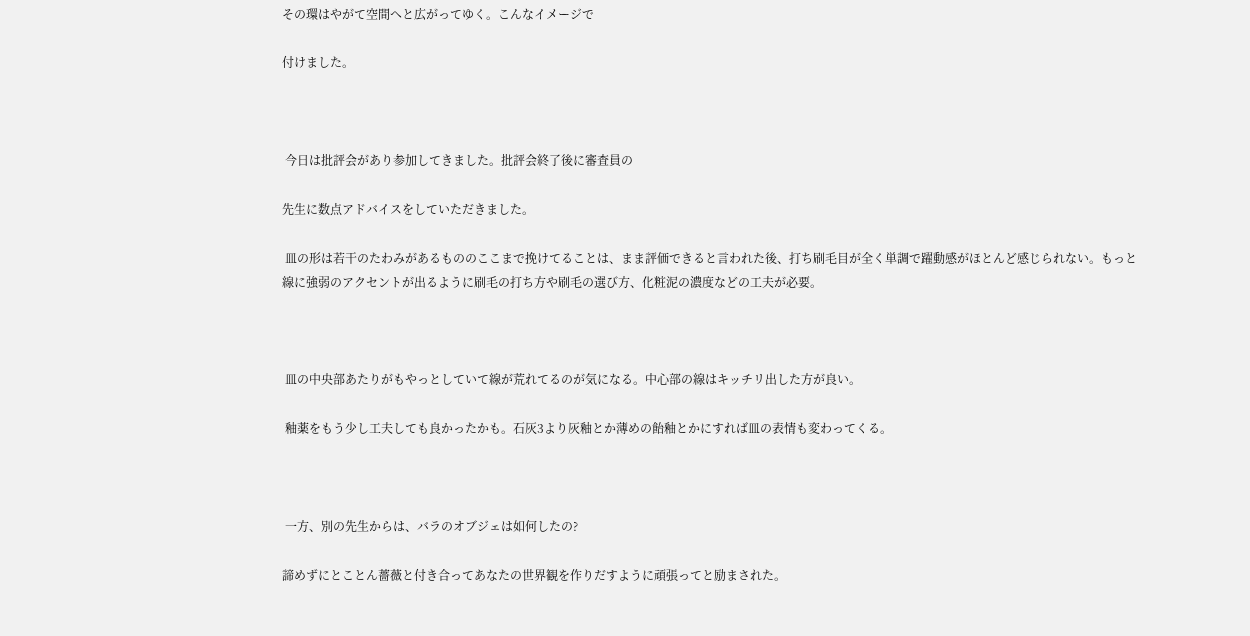その環はやがて空間へと広がってゆく。こんなイメージで

付けました。



 今日は批評会があり参加してきました。批評会終了後に審査員の

先生に数点アドバイスをしていただきました。

 皿の形は若干のたわみがあるもののここまで挽けてることは、まま評価できると言われた後、打ち刷毛目が全く単調で躍動感がほとんど感じられない。もっと線に強弱のアクセントが出るように刷毛の打ち方や刷毛の選び方、化粧泥の濃度などの工夫が必要。



 皿の中央部あたりがもやっとしていて線が荒れてるのが気になる。中心部の線はキッチリ出した方が良い。

 釉薬をもう少し工夫しても良かったかも。石灰3より灰釉とか薄めの飴釉とかにすれば皿の表情も変わってくる。



 一方、別の先生からは、バラのオブジェは如何したの?

諦めずにとことん薔薇と付き合ってあなたの世界観を作りだすように頑張ってと励まされた。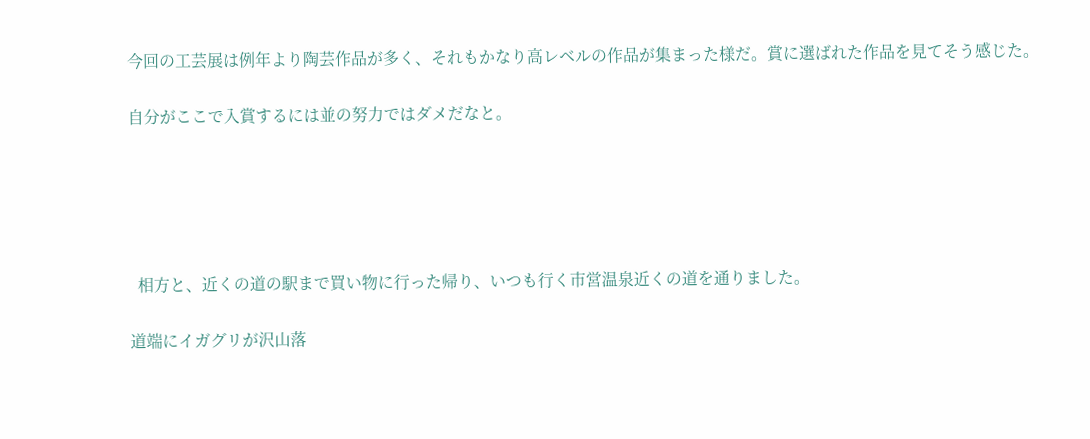今回の工芸展は例年より陶芸作品が多く、それもかなり高レベルの作品が集まった様だ。賞に選ばれた作品を見てそう感じた。

自分がここで入賞するには並の努力ではダメだなと。





  相方と、近くの道の駅まで買い物に行った帰り、いつも行く市営温泉近くの道を通りました。

道端にイガグリが沢山落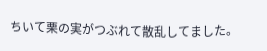ちいて栗の実がつぶれて散乱してました。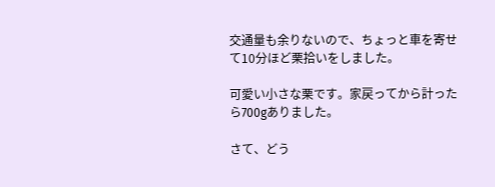交通量も余りないので、ちょっと車を寄せて10分ほど栗拾いをしました。

可愛い小さな栗です。家戻ってから計ったら700gありました。

さて、どう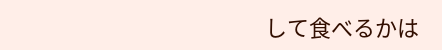して食べるかは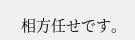相方任せです。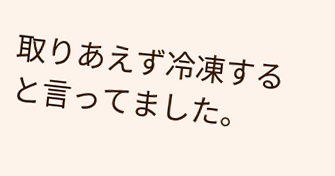取りあえず冷凍すると言ってました。